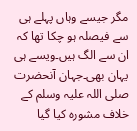مگر جیسے وہاں پہلے ہی سے فیصلہ ہو چکا تھا کہ ان سے الگ ہیں۔ویسے ہی یہان بھی۔جہان آنحضرت صلی اللہ علیہ وسلم کے خلاف مشورہ کیا گیا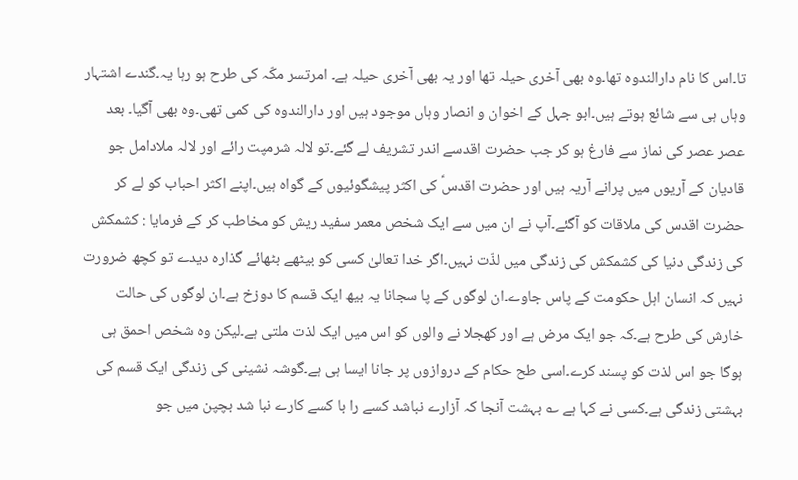تا۔اس کا نام دارالندوہ تھا۔وہ بھی آخری حیلہ تھا اور یہ بھی آخری حیلہ ہے۔ امرتسر مکّہ کی طرح ہو رہا یہ۔گندے اشتہار وہاں ہی سے شائع ہوتے ہیں۔ابو جہل کے اخوان و انصار وہاں موجود ہیں اور دارالندوہ کی کمی تھی۔وہ بھی آگیا۔ بعد عصر عصر کی نماز سے فارغ ہو کر جب حضرت اقدسے اندر تشریف لے گئے۔تو لالہ شرمپت رائے اور لالہ ملادامل جو قادیان کے آریوں میں پرانے آریہ ہیں اور حضرت اقدسؑ کی اکثر پیشگوئیوں کے گواہ ہیں۔اپنے اکثر احباب کو لے کر حضرت اقدس کی ملاقات کو آگئے۔آپ نے ان میں سے ایک شخص معمر سفید ریش کو مخاطب کر کے فرمایا : کشمکش کی زندگی دنیا کی کشمکش کی زندگی میں لذّت نہیں۔اگر خدا تعالیٰ کسی کو بیٹھے بٹھائے گذارہ دیدے تو کچھ ضرورت نہیں کہ انسان اہل حکومت کے پاس جاوے۔ان لوگوں کے پا سجانا یہ بیھ ایک قسم کا دوزخ ہے۔ان لوگوں کی حالت خارش کی طرح ہے۔کہ جو ایک مرض ہے اور کھجلا نے والوں کو اس میں ایک لذت ملتی ہے۔لیکن وہ شخص احمق ہی ہوگا جو اس لذت کو پسند کرے۔اسی طح حکام کے دروازوں پر جانا ایسا ہی ہے۔گوشہ نشینی کی زندگی ایک قسم کی بہشتی زندگی ہے۔کسی نے کہا ہے ؎ بہشت آنجا کہ آزارے نباشد کسے را با کسے کارے نبا شد بچپن میں جو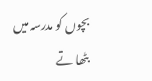بچوں کو مدرسہ میں بٹھا تے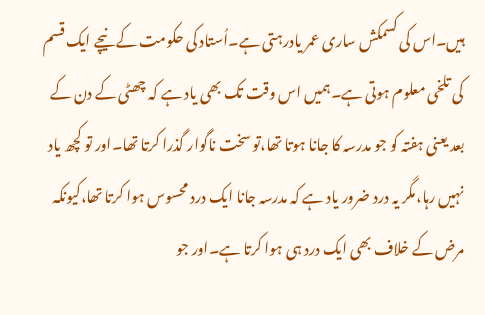ہیں۔اس کی کسمکش ساری عمر یادرہتی ہے۔اُستاد کی حکومت کے نیچے ایک قسم کی تلخی معلوم ہوتی ہے۔ہمیں اس وقت تک بھی یاد ہے کہ چھٹی کے دن کے بعد یعنی ہفتہ کو جو مدرسہ کا جانا ہوتا تھا،تو سخت ناگوار گذرا کرتا تھا۔اور تو کچھ یاد نہیں رہا،مگر یہ درد ضرور یاد ہے کہ مدرسہ جانا ایک درد محسوس ہوا کرتا تھا،کیونکہ مرض کے خلاف بھی ایک درد ہی ہوا کرتا ہے۔اور جو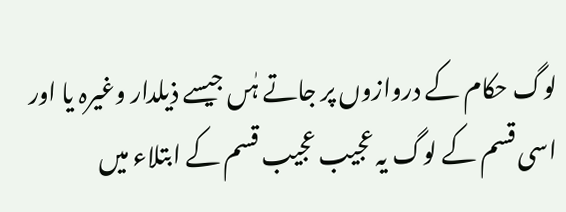لوگ حکام کے دروازوں پر جاتے ہٰں جیسے ذیلدار وغیرہ یا اور اسی قسم کے لوگ یہ عجیب عجیب قسم کے ابتلاء میں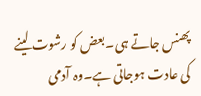پھنس جاتے ہی۔بعض کو رشوت لینے کی عادت ہوجاتی ہے۔وہ آدمی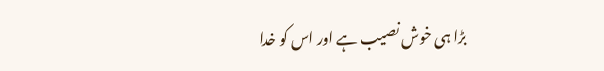بڑا ہی خوش نصیب ہے اور اس کو خدا